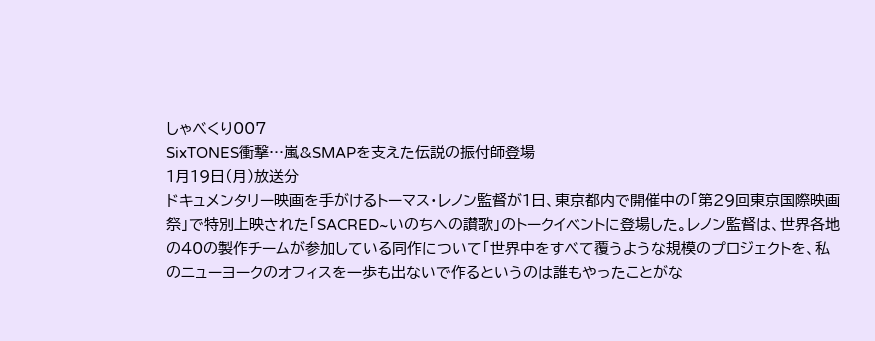しゃべくり007
SixTONES衝撃…嵐&SMAPを支えた伝説の振付師登場
1月19日(月)放送分
ドキュメンタリー映画を手がけるトーマス・レノン監督が1日、東京都内で開催中の「第29回東京国際映画祭」で特別上映された「SACRED~いのちへの讃歌」のトークイベントに登場した。レノン監督は、世界各地の40の製作チームが参加している同作について「世界中をすべて覆うような規模のプロジェクトを、私のニューヨークのオフィスを一歩も出ないで作るというのは誰もやったことがな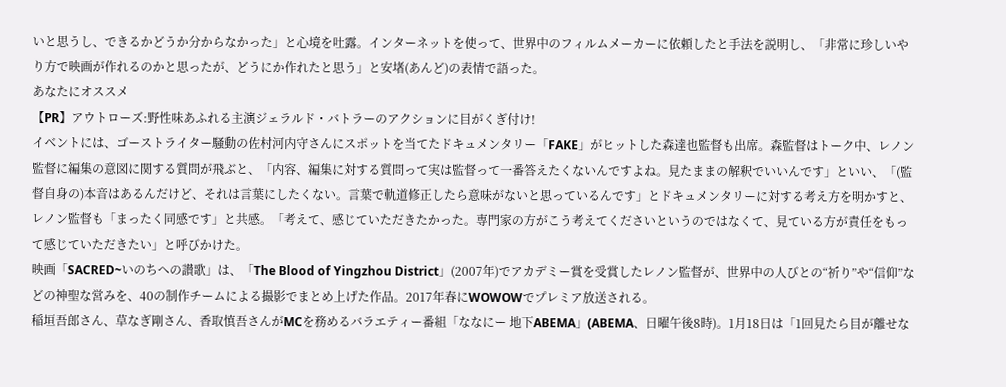いと思うし、できるかどうか分からなかった」と心境を吐露。インターネットを使って、世界中のフィルムメーカーに依頼したと手法を説明し、「非常に珍しいやり方で映画が作れるのかと思ったが、どうにか作れたと思う」と安堵(あんど)の表情で語った。
あなたにオススメ
【PR】アウトローズ:野性味あふれる主演ジェラルド・バトラーのアクションに目がくぎ付け!
イベントには、ゴーストライター騒動の佐村河内守さんにスポットを当てたドキュメンタリー「FAKE」がヒットした森達也監督も出席。森監督はトーク中、レノン監督に編集の意図に関する質問が飛ぶと、「内容、編集に対する質問って実は監督って一番答えたくないんですよね。見たままの解釈でいいんです」といい、「(監督自身の)本音はあるんだけど、それは言葉にしたくない。言葉で軌道修正したら意味がないと思っているんです」とドキュメンタリーに対する考え方を明かすと、レノン監督も「まったく同感です」と共感。「考えて、感じていただきたかった。専門家の方がこう考えてくださいというのではなくて、見ている方が責任をもって感じていただきたい」と呼びかけた。
映画「SACRED~いのちへの讃歌」は、「The Blood of Yingzhou District」(2007年)でアカデミー賞を受賞したレノン監督が、世界中の人びとの“祈り”や“信仰”などの神聖な営みを、40の制作チームによる撮影でまとめ上げた作品。2017年春にWOWOWでプレミア放送される。
稲垣吾郎さん、草なぎ剛さん、香取慎吾さんがMCを務めるバラエティー番組「ななにー 地下ABEMA」(ABEMA、日曜午後8時)。1月18日は「1回見たら目が離せな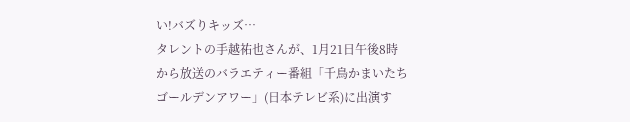い!バズりキッズ…
タレントの手越祐也さんが、1月21日午後8時から放送のバラエティー番組「千鳥かまいたちゴールデンアワー」(日本テレビ系)に出演す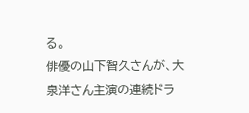る。
俳優の山下智久さんが、大泉洋さん主演の連続ドラ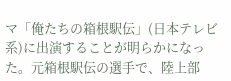マ「俺たちの箱根駅伝」(日本テレビ系)に出演することが明らかになった。元箱根駅伝の選手で、陸上部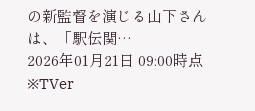の新監督を演じる山下さんは、「駅伝関…
2026年01月21日 09:00時点
※TVer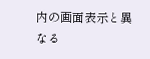内の画面表示と異なる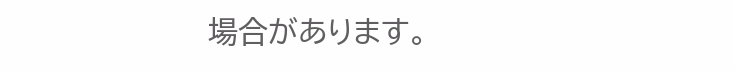場合があります。